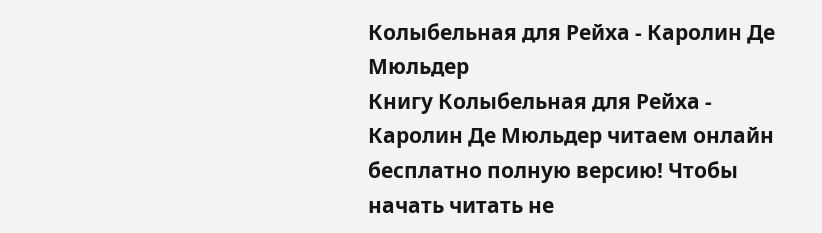Колыбельная для Рейха - Каролин Де Мюльдер
Книгу Колыбельная для Рейха - Каролин Де Мюльдер читаем онлайн бесплатно полную версию! Чтобы начать читать не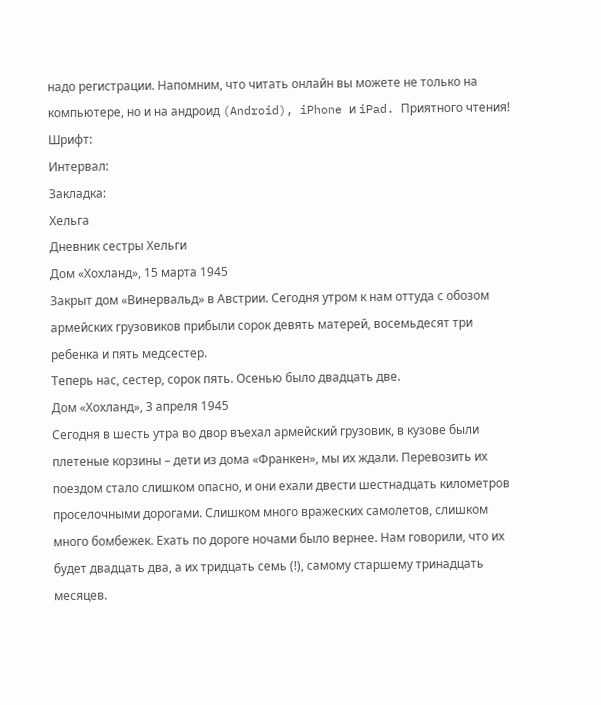надо регистрации. Напомним, что читать онлайн вы можете не только на компьютере, но и на андроид (Android), iPhone и iPad. Приятного чтения!
Шрифт:
Интервал:
Закладка:
Хельга
Дневник сестры Хельги
Дом «Хохланд», 15 марта 1945
Закрыт дом «Винервальд» в Австрии. Сегодня утром к нам оттуда с обозом армейских грузовиков прибыли сорок девять матерей, восемьдесят три ребенка и пять медсестер.
Теперь нас, сестер, сорок пять. Осенью было двадцать две.
Дом «Хохланд», 3 апреля 1945
Сегодня в шесть утра во двор въехал армейский грузовик, в кузове были плетеные корзины – дети из дома «Франкен», мы их ждали. Перевозить их поездом стало слишком опасно, и они ехали двести шестнадцать километров проселочными дорогами. Слишком много вражеских самолетов, слишком много бомбежек. Ехать по дороге ночами было вернее. Нам говорили, что их будет двадцать два, а их тридцать семь (!), самому старшему тринадцать месяцев.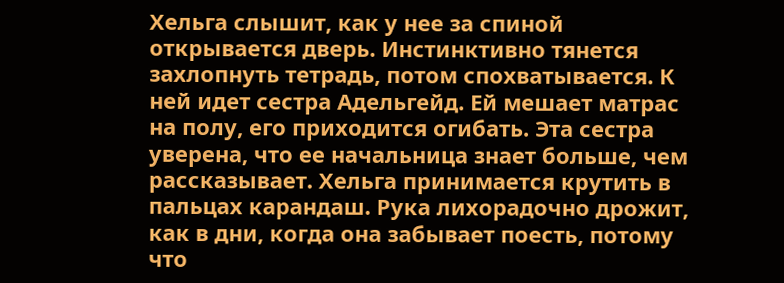Хельга слышит, как у нее за спиной открывается дверь. Инстинктивно тянется захлопнуть тетрадь, потом спохватывается. К ней идет сестра Адельгейд. Ей мешает матрас на полу, его приходится огибать. Эта сестра уверена, что ее начальница знает больше, чем рассказывает. Хельга принимается крутить в пальцах карандаш. Рука лихорадочно дрожит, как в дни, когда она забывает поесть, потому что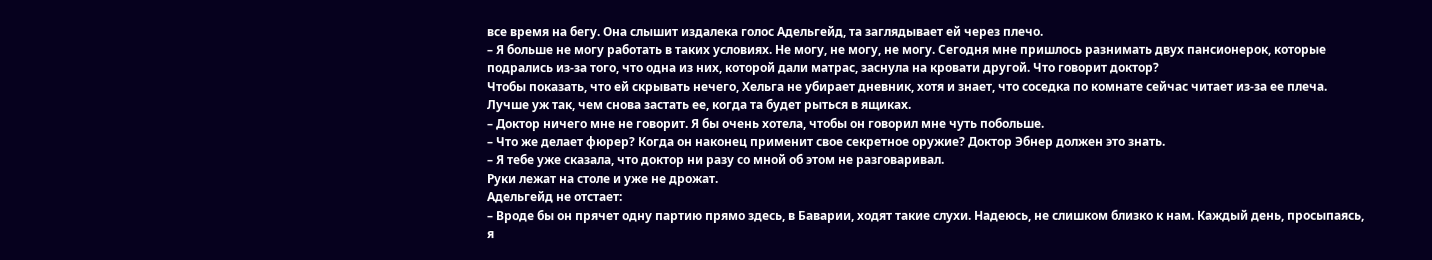все время на бегу. Она слышит издалека голос Адельгейд, та заглядывает ей через плечо.
– Я больше не могу работать в таких условиях. Не могу, не могу, не могу. Сегодня мне пришлось разнимать двух пансионерок, которые подрались из-за того, что одна из них, которой дали матрас, заснула на кровати другой. Что говорит доктор?
Чтобы показать, что ей скрывать нечего, Хельга не убирает дневник, хотя и знает, что соседка по комнате сейчас читает из-за ее плеча. Лучше уж так, чем снова застать ее, когда та будет рыться в ящиках.
– Доктор ничего мне не говорит. Я бы очень хотела, чтобы он говорил мне чуть побольше.
– Что же делает фюрер? Когда он наконец применит свое секретное оружие? Доктор Эбнер должен это знать.
– Я тебе уже сказала, что доктор ни разу со мной об этом не разговаривал.
Руки лежат на столе и уже не дрожат.
Адельгейд не отстает:
– Вроде бы он прячет одну партию прямо здесь, в Баварии, ходят такие слухи. Надеюсь, не слишком близко к нам. Каждый день, просыпаясь, я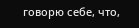говорю себе, что,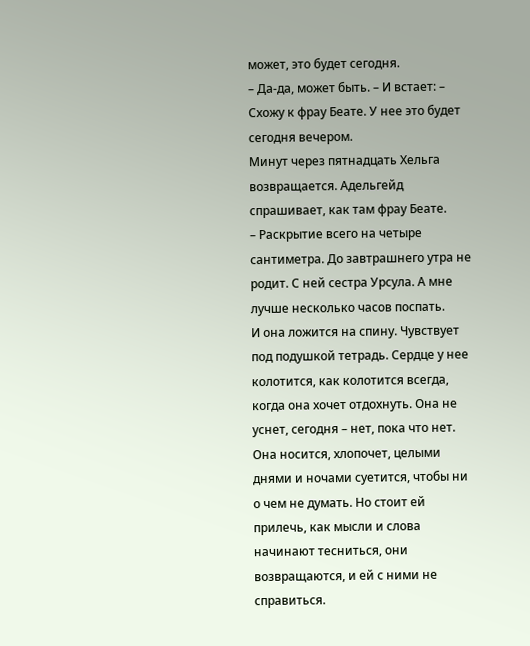может, это будет сегодня.
– Да-да, может быть. – И встает: – Схожу к фрау Беате. У нее это будет сегодня вечером.
Минут через пятнадцать Хельга возвращается. Адельгейд спрашивает, как там фрау Беате.
– Раскрытие всего на четыре сантиметра. До завтрашнего утра не родит. С ней сестра Урсула. А мне лучше несколько часов поспать.
И она ложится на спину. Чувствует под подушкой тетрадь. Сердце у нее колотится, как колотится всегда, когда она хочет отдохнуть. Она не уснет, сегодня – нет, пока что нет. Она носится, хлопочет, целыми днями и ночами суетится, чтобы ни о чем не думать. Но стоит ей прилечь, как мысли и слова начинают тесниться, они возвращаются, и ей с ними не справиться.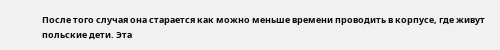После того случая она старается как можно меньше времени проводить в корпусе, где живут польские дети. Эта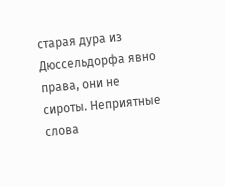старая дура из Дюссельдорфа явно права, они не сироты. Неприятные слова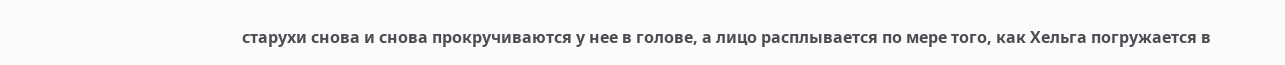старухи снова и снова прокручиваются у нее в голове, а лицо расплывается по мере того, как Хельга погружается в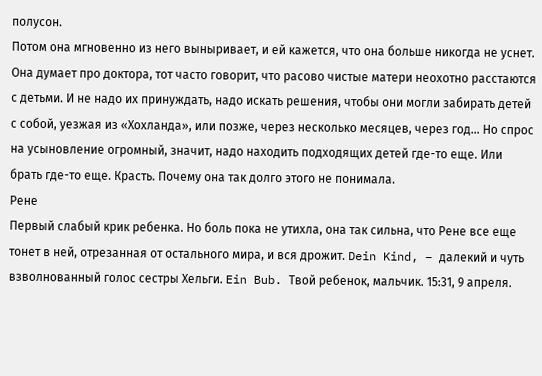полусон.
Потом она мгновенно из него выныривает, и ей кажется, что она больше никогда не уснет. Она думает про доктора, тот часто говорит, что расово чистые матери неохотно расстаются с детьми. И не надо их принуждать, надо искать решения, чтобы они могли забирать детей с собой, уезжая из «Хохланда», или позже, через несколько месяцев, через год… Но спрос на усыновление огромный, значит, надо находить подходящих детей где-то еще. Или брать где-то еще. Красть. Почему она так долго этого не понимала.
Рене
Первый слабый крик ребенка. Но боль пока не утихла, она так сильна, что Рене все еще тонет в ней, отрезанная от остального мира, и вся дрожит. Dein Kind, – далекий и чуть взволнованный голос сестры Хельги. Ein Bub. Твой ребенок, мальчик. 15:31, 9 апреля.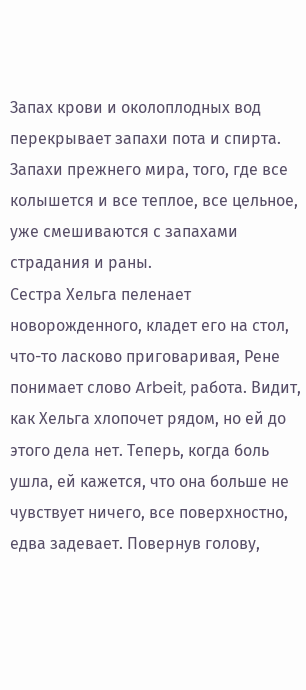Запах крови и околоплодных вод перекрывает запахи пота и спирта. Запахи прежнего мира, того, где все колышется и все теплое, все цельное, уже смешиваются с запахами страдания и раны.
Сестра Хельга пеленает новорожденного, кладет его на стол, что-то ласково приговаривая, Рене понимает слово Arbeit, работа. Видит, как Хельга хлопочет рядом, но ей до этого дела нет. Теперь, когда боль ушла, ей кажется, что она больше не чувствует ничего, все поверхностно, едва задевает. Повернув голову,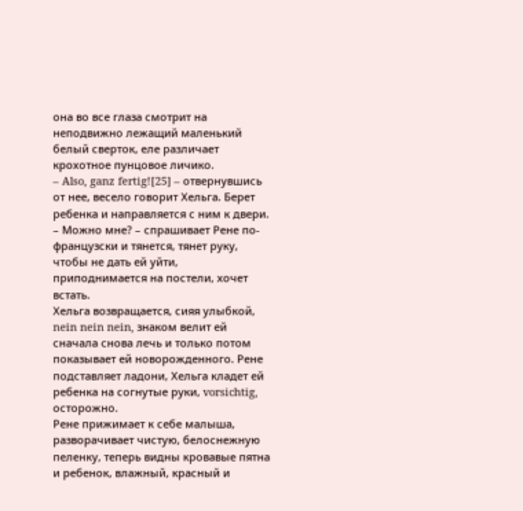она во все глаза смотрит на неподвижно лежащий маленький белый сверток, еле различает крохотное пунцовое личико.
– Also, ganz fertig![25] – отвернувшись от нее, весело говорит Хельга. Берет ребенка и направляется с ним к двери.
– Можно мне? – спрашивает Рене по-французски и тянется, тянет руку, чтобы не дать ей уйти, приподнимается на постели, хочет встать.
Хельга возвращается, сияя улыбкой, nein nein nein, знаком велит ей сначала снова лечь и только потом показывает ей новорожденного. Рене подставляет ладони, Хельга кладет ей ребенка на согнутые руки, vorsichtig, осторожно.
Рене прижимает к себе малыша, разворачивает чистую, белоснежную пеленку, теперь видны кровавые пятна и ребенок, влажный, красный и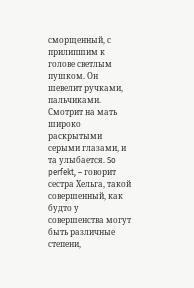сморщенный, с прилипшим к голове светлым пушком. Он шевелит ручками, пальчиками. Смотрит на мать широко раскрытыми серыми глазами, и та улыбается. So perfekt, – говорит сестра Хельга, такой совершенный, как будто у совершенства могут быть различные степени,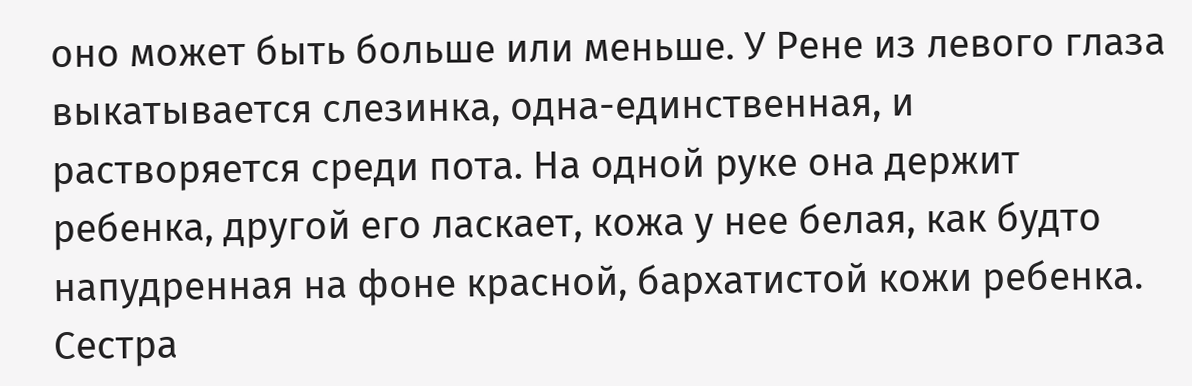оно может быть больше или меньше. У Рене из левого глаза выкатывается слезинка, одна-единственная, и растворяется среди пота. На одной руке она держит ребенка, другой его ласкает, кожа у нее белая, как будто напудренная на фоне красной, бархатистой кожи ребенка. Сестра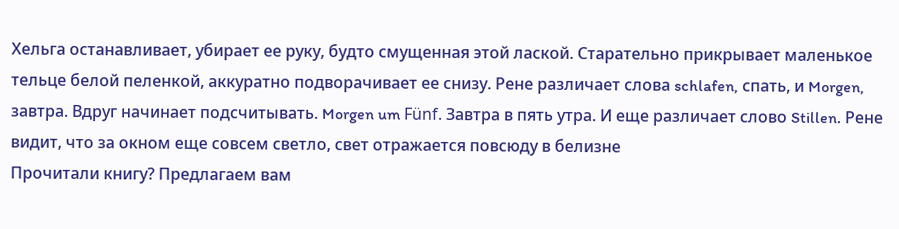Хельга останавливает, убирает ее руку, будто смущенная этой лаской. Старательно прикрывает маленькое тельце белой пеленкой, аккуратно подворачивает ее снизу. Рене различает слова schlafen, спать, и Morgen, завтра. Вдруг начинает подсчитывать. Morgen um Fünf. Завтра в пять утра. И еще различает слово Stillen. Рене видит, что за окном еще совсем светло, свет отражается повсюду в белизне
Прочитали книгу? Предлагаем вам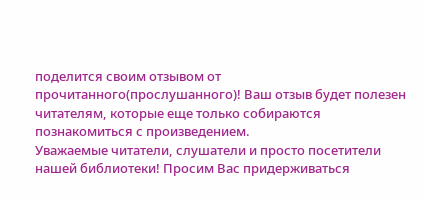поделится своим отзывом от прочитанного(прослушанного)! Ваш отзыв будет полезен читателям, которые еще только собираются познакомиться с произведением.
Уважаемые читатели, слушатели и просто посетители нашей библиотеки! Просим Вас придерживаться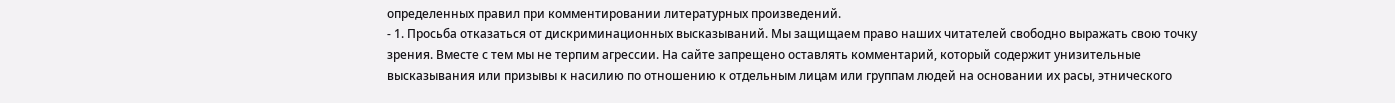определенных правил при комментировании литературных произведений.
- 1. Просьба отказаться от дискриминационных высказываний. Мы защищаем право наших читателей свободно выражать свою точку зрения. Вместе с тем мы не терпим агрессии. На сайте запрещено оставлять комментарий, который содержит унизительные высказывания или призывы к насилию по отношению к отдельным лицам или группам людей на основании их расы, этнического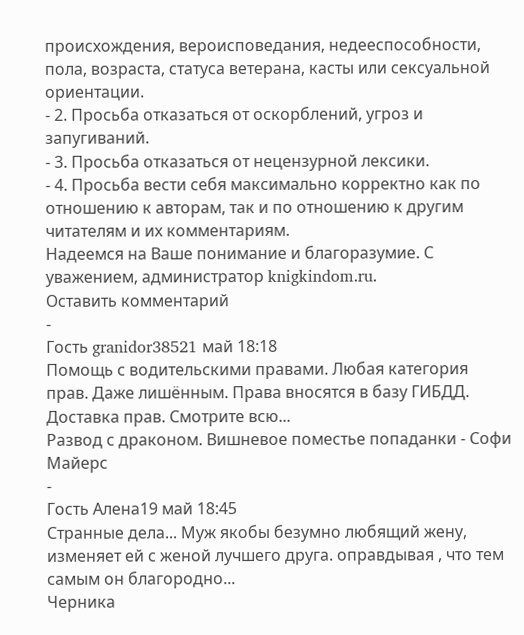происхождения, вероисповедания, недееспособности, пола, возраста, статуса ветерана, касты или сексуальной ориентации.
- 2. Просьба отказаться от оскорблений, угроз и запугиваний.
- 3. Просьба отказаться от нецензурной лексики.
- 4. Просьба вести себя максимально корректно как по отношению к авторам, так и по отношению к другим читателям и их комментариям.
Надеемся на Ваше понимание и благоразумие. С уважением, администратор knigkindom.ru.
Оставить комментарий
-
Гость granidor38521 май 18:18
Помощь с водительскими правами. Любая категория прав. Даже лишённым. Права вносятся в базу ГИБДД. Доставка прав. Смотрите всю...
Развод с драконом. Вишневое поместье попаданки - Софи Майерс
-
Гость Алена19 май 18:45
Странные дела... Муж якобы безумно любящий жену, изменяет ей с женой лучшего друга. оправдывая , что тем самым он благородно...
Черника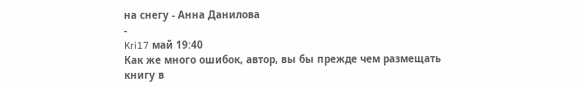на снегу - Анна Данилова
-
Kri17 май 19:40
Как же много ошибок, автор, вы бы прежде чем размещать книгу в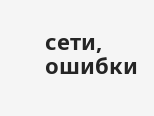сети, ошибки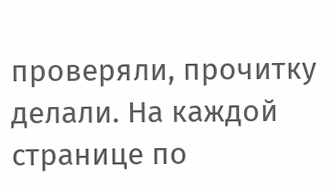проверяли, прочитку делали. На каждой странице по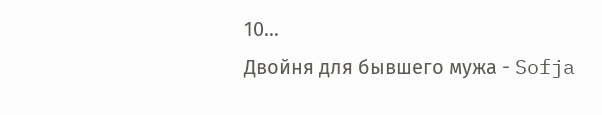10...
Двойня для бывшего мужа - Sofja